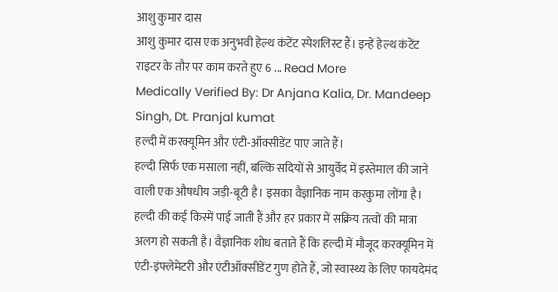आशु कुमार दास
आशु कुमार दास एक अनुभवी हेल्थ कंटेंट स्पेशलिस्ट हैं। इन्हें हेल्थ कंटेंट राइटर के तौर पर काम करते हुए 6 ... Read More
Medically Verified By: Dr Anjana Kalia, Dr. Mandeep Singh, Dt. Pranjal kumat
हल्दी में करक्यूमिन और एंटी-ऑक्सीडेंट पाए जाते हैं।
हल्दी सिर्फ एक मसाला नहीं, बल्कि सदियों से आयुर्वेद में इस्तेमाल की जाने वाली एक औषधीय जड़ी-बूटी है। इसका वैज्ञानिक नाम करकुमा लोंगा है। हल्दी की कई किस्में पाई जाती हैं और हर प्रकार में सक्रिय तत्वों की मात्रा अलग हो सकती है। वैज्ञानिक शोध बताते हैं कि हल्दी में मौजूद करक्यूमिन में एंटी-इंफ्लेमेटरी और एंटीऑक्सीडेंट गुण होते हैं, जो स्वास्थ्य के लिए फायदेमंद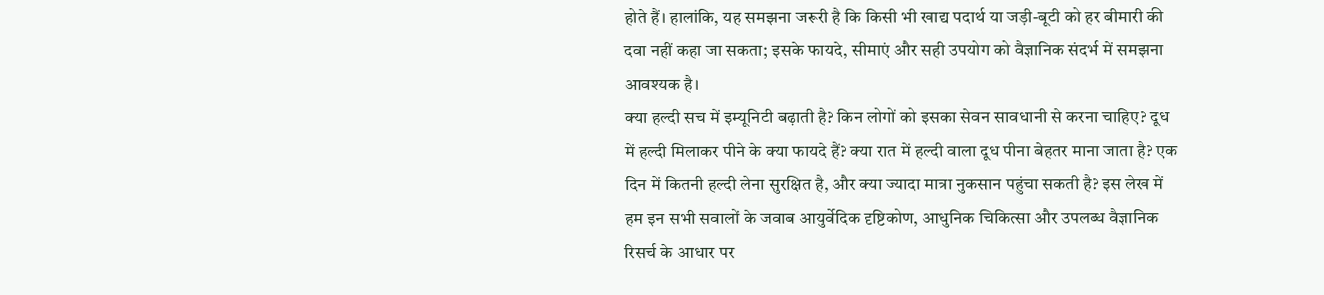होते हैं। हालांकि, यह समझना जरूरी है कि किसी भी खाद्य पदार्थ या जड़ी-बूटी को हर बीमारी की दवा नहीं कहा जा सकता; इसके फायदे, सीमाएं और सही उपयोग को वैज्ञानिक संदर्भ में समझना आवश्यक है।
क्या हल्दी सच में इम्यूनिटी बढ़ाती है? किन लोगों को इसका सेवन सावधानी से करना चाहिए? दूध में हल्दी मिलाकर पीने के क्या फायदे हैं? क्या रात में हल्दी वाला दूध पीना बेहतर माना जाता है? एक दिन में कितनी हल्दी लेना सुरक्षित है, और क्या ज्यादा मात्रा नुकसान पहुंचा सकती है? इस लेख में हम इन सभी सवालों के जवाब आयुर्वेदिक दृष्टिकोण, आधुनिक चिकित्सा और उपलब्ध वैज्ञानिक रिसर्च के आधार पर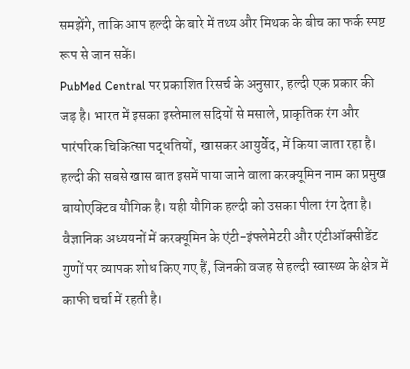समझेंगे, ताकि आप हल्दी के बारे में तथ्य और मिथक के बीच का फर्क स्पष्ट रूप से जान सकें।
PubMed Central पर प्रकाशित रिसर्च के अनुसार, हल्दी एक प्रकार की जड़ है। भारत में इसका इस्तेमाल सदियों से मसाले, प्राकृतिक रंग और पारंपरिक चिकित्सा पद्धतियों, खासकर आयुर्वेद, में किया जाता रहा है। हल्दी की सबसे खास बात इसमें पाया जाने वाला करक्यूमिन नाम का प्रमुख बायोएक्टिव यौगिक है। यही यौगिक हल्दी को उसका पीला रंग देता है। वैज्ञानिक अध्ययनों में करक्यूमिन के एंटी-इंफ्लेमेटरी और एंटीऑक्सीडेंट गुणों पर व्यापक शोध किए गए हैं, जिनकी वजह से हल्दी स्वास्थ्य के क्षेत्र में काफी चर्चा में रहती है।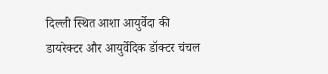दिल्ली स्थित आशा आयुर्वेदा की डायरेक्टर और आयुर्वेदिक डॉक्टर चंचल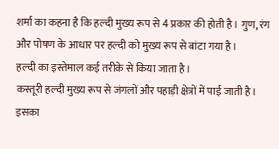शर्मा का कहना है कि हल्दी मुख्य रूप से 4 प्रकार की होती है। गुण, रंग और पोषण के आधार पर हल्दी को मुख्य रूप से बांटा गया है।
हल्दी का इस्तेमाल कई तरीके से किया जाता है।
कस्तूरी हल्दी मुख्य रूप से जंगलों और पहाड़ी क्षेत्रों में पाई जाती है। इसका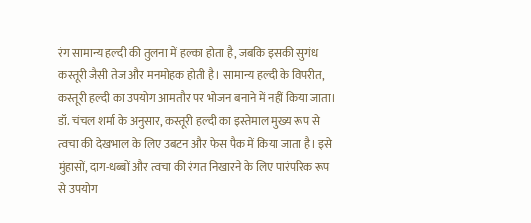रंग सामान्य हल्दी की तुलना में हल्का होता है, जबकि इसकी सुगंध कस्तूरी जैसी तेज और मनमोहक होती है। सामान्य हल्दी के विपरीत, कस्तूरी हल्दी का उपयोग आमतौर पर भोजन बनाने में नहीं किया जाता। डॉ. चंचल शर्मा के अनुसार, कस्तूरी हल्दी का इस्तेमाल मुख्य रूप से त्वचा की देखभाल के लिए उबटन और फेस पैक में किया जाता है। इसे मुंहासों, दाग-धब्बों और त्वचा की रंगत निखारने के लिए पारंपरिक रूप से उपयोग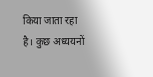किया जाता रहा है। कुछ अध्ययनों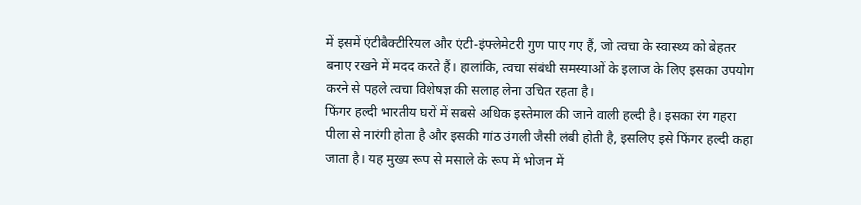में इसमें एंटीबैक्टीरियल और एंटी-इंफ्लेमेटरी गुण पाए गए हैं, जो त्वचा के स्वास्थ्य को बेहतर बनाए रखने में मदद करते हैं। हालांकि, त्वचा संबंधी समस्याओं के इलाज के लिए इसका उपयोग करने से पहले त्वचा विशेषज्ञ की सलाह लेना उचित रहता है।
फिंगर हल्दी भारतीय घरों में सबसे अधिक इस्तेमाल की जाने वाली हल्दी है। इसका रंग गहरा पीला से नारंगी होता है और इसकी गांठ उंगली जैसी लंबी होती है, इसलिए इसे फिंगर हल्दी कहा जाता है। यह मुख्य रूप से मसाले के रूप में भोजन में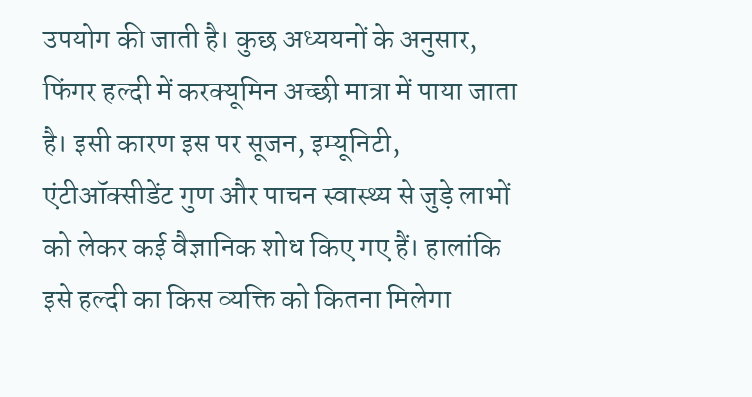उपयोग की जाती है। कुछ अध्ययनों के अनुसार, फिंगर हल्दी में करक्यूमिन अच्छी मात्रा में पाया जाता है। इसी कारण इस पर सूजन, इम्यूनिटी, एंटीऑक्सीडेंट गुण और पाचन स्वास्थ्य से जुड़े लाभों को लेकर कई वैज्ञानिक शोध किए गए हैं। हालांकि इसे हल्दी का किस व्यक्ति को कितना मिलेगा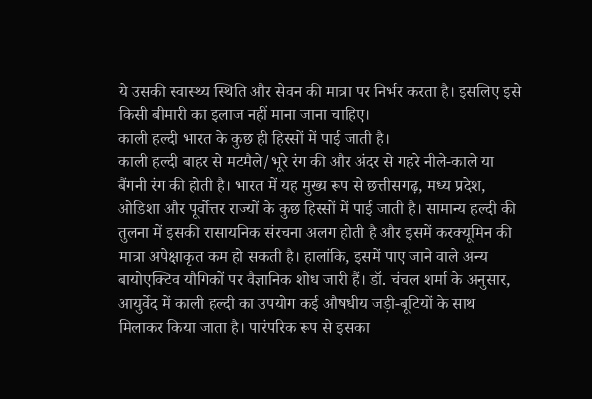ये उसकी स्वास्थ्य स्थिति और सेवन की मात्रा पर निर्भर करता है। इसलिए इसे किसी बीमारी का इलाज नहीं माना जाना चाहिए।
काली हल्दी भारत के कुछ ही हिस्सों में पाई जाती है।
काली हल्दी बाहर से मटमैले/भूरे रंग की और अंदर से गहरे नीले-काले या बैंगनी रंग की होती है। भारत में यह मुख्य रूप से छत्तीसगढ़, मध्य प्रदेश, ओडिशा और पूर्वोत्तर राज्यों के कुछ हिस्सों में पाई जाती है। सामान्य हल्दी की तुलना में इसकी रासायनिक संरचना अलग होती है और इसमें करक्यूमिन की मात्रा अपेक्षाकृत कम हो सकती है। हालांकि, इसमें पाए जाने वाले अन्य बायोएक्टिव यौगिकों पर वैज्ञानिक शोध जारी हैं। डॉ. चंचल शर्मा के अनुसार, आयुर्वेद में काली हल्दी का उपयोग कई औषधीय जड़ी-बूटियों के साथ मिलाकर किया जाता है। पारंपरिक रूप से इसका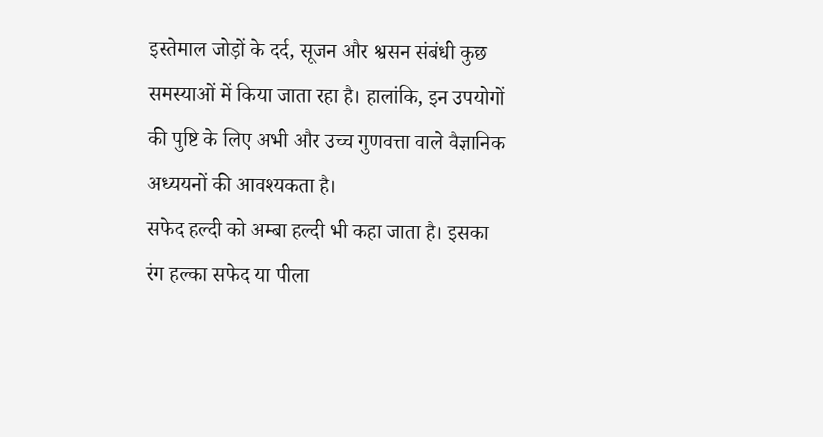इस्तेमाल जोड़ों के दर्द, सूजन और श्वसन संबंधी कुछ समस्याओं में किया जाता रहा है। हालांकि, इन उपयोगों की पुष्टि के लिए अभी और उच्च गुणवत्ता वाले वैज्ञानिक अध्ययनों की आवश्यकता है।
सफेद हल्दी को अम्बा हल्दी भी कहा जाता है। इसका रंग हल्का सफेद या पीला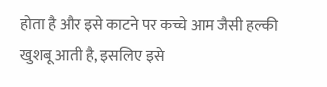होता है और इसे काटने पर कच्चे आम जैसी हल्की खुशबू आती है, इसलिए इसे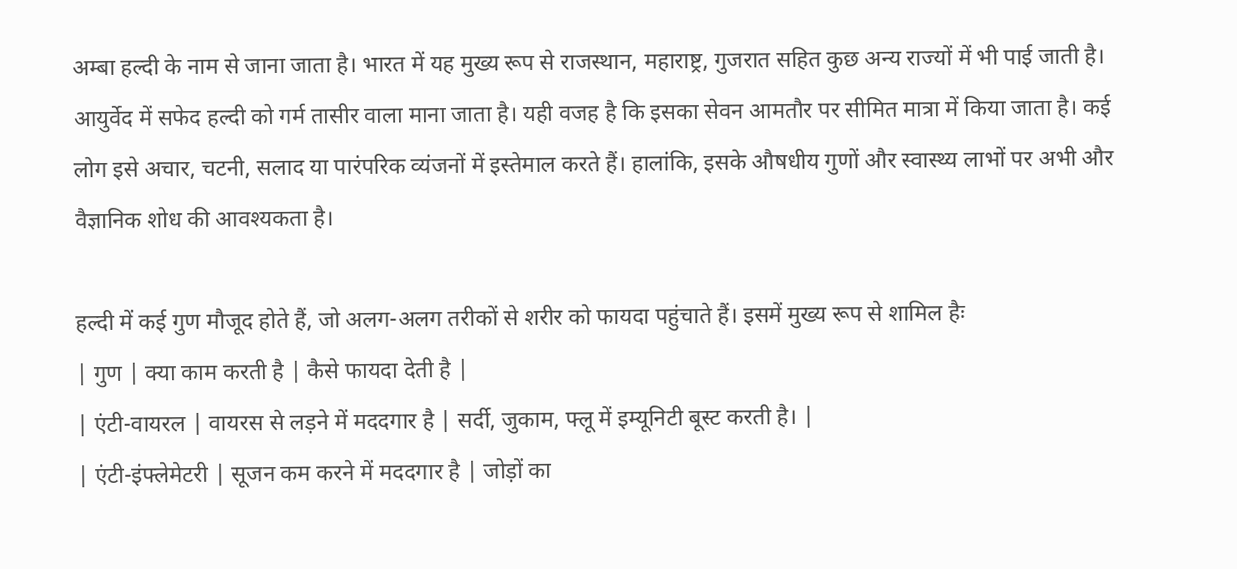अम्बा हल्दी के नाम से जाना जाता है। भारत में यह मुख्य रूप से राजस्थान, महाराष्ट्र, गुजरात सहित कुछ अन्य राज्यों में भी पाई जाती है। आयुर्वेद में सफेद हल्दी को गर्म तासीर वाला माना जाता है। यही वजह है कि इसका सेवन आमतौर पर सीमित मात्रा में किया जाता है। कई लोग इसे अचार, चटनी, सलाद या पारंपरिक व्यंजनों में इस्तेमाल करते हैं। हालांकि, इसके औषधीय गुणों और स्वास्थ्य लाभों पर अभी और वैज्ञानिक शोध की आवश्यकता है।

हल्दी में कई गुण मौजूद होते हैं, जो अलग-अलग तरीकों से शरीर को फायदा पहुंचाते हैं। इसमें मुख्य रूप से शामिल हैः
| गुण | क्या काम करती है | कैसे फायदा देती है |
| एंटी-वायरल | वायरस से लड़ने में मददगार है | सर्दी, जुकाम, फ्लू में इम्यूनिटी बूस्ट करती है। |
| एंटी-इंफ्लेमेटरी | सूजन कम करने में मददगार है | जोड़ों का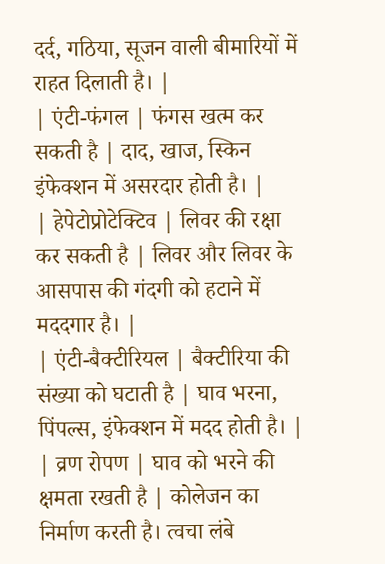दर्द, गठिया, सूजन वाली बीमारियों में राहत दिलाती है। |
| एंटी-फंगल | फंगस खत्म कर सकती है | दाद, खाज, स्किन इंफेक्शन में असरदार होती है। |
| हेपेटोप्रोटेक्टिव | लिवर की रक्षा कर सकती है | लिवर और लिवर के आसपास की गंदगी को हटाने में मददगार है। |
| एंटी-बैक्टीरियल | बैक्टीरिया की संख्या को घटाती है | घाव भरना, पिंपल्स, इंफेक्शन में मदद होती है। |
| व्रण रोपण | घाव को भरने की क्षमता रखती है | कोलेजन का निर्माण करती है। त्वचा लंबे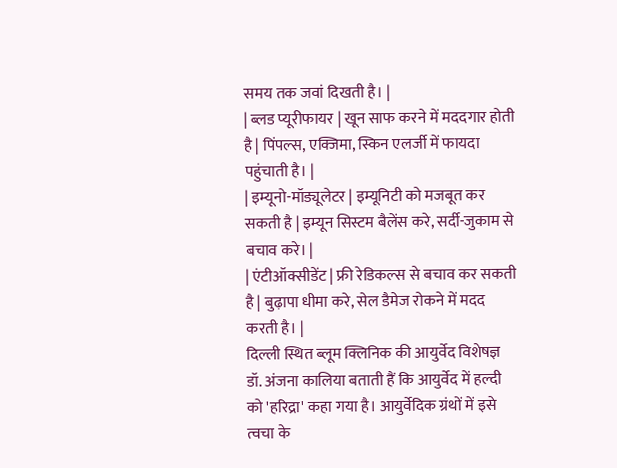समय तक जवां दिखती है। |
| ब्लड प्यूरीफायर | खून साफ करने में मददगार होती है | पिंपल्स, एक्जिमा, स्किन एलर्जी में फायदा पहुंचाती है। |
| इम्यूनो-मॉड्यूलेटर | इम्यूनिटी को मजबूत कर सकती है | इम्यून सिस्टम बैलेंस करे, सर्दी-जुकाम से बचाव करे। |
| एंटीऑक्सीडेंट | फ्री रेडिकल्स से बचाव कर सकती है | बुढ़ापा धीमा करे, सेल डैमेज रोकने में मदद करती है। |
दिल्ली स्थित ब्लूम क्लिनिक की आयुर्वेद विशेषज्ञ डॉ. अंजना कालिया बताती हैं कि आयुर्वेद में हल्दी को 'हरिद्रा' कहा गया है। आयुर्वेदिक ग्रंथों में इसे त्वचा के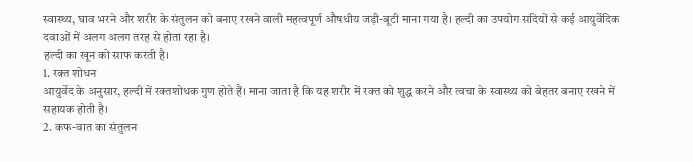स्वास्थ्य, घाव भरने और शरीर के संतुलन को बनाए रखने वाली महत्वपूर्ण औषधीय जड़ी-बूटी माना गया है। हल्दी का उपयोग सदियों से कई आयुर्वेदिक दवाओं में अलग अलग तरह से होता रहा है।
हल्दी का खून को साफ करती है।
1. रक्त शोधन
आयुर्वेद के अनुसार, हल्दी में रक्तशोधक गुण होते हैं। माना जाता है कि यह शरीर में रक्त को शुद्ध करने और त्वचा के स्वास्थ्य को बेहतर बनाए रखने में सहायक होती है।
2. कफ-वात का संतुलन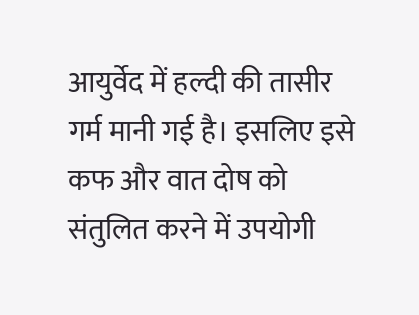आयुर्वेद में हल्दी की तासीर गर्म मानी गई है। इसलिए इसे कफ और वात दोष को संतुलित करने में उपयोगी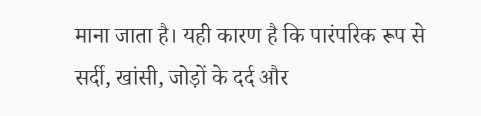माना जाता है। यही कारण है कि पारंपरिक रूप से सर्दी, खांसी, जोड़ों के दर्द और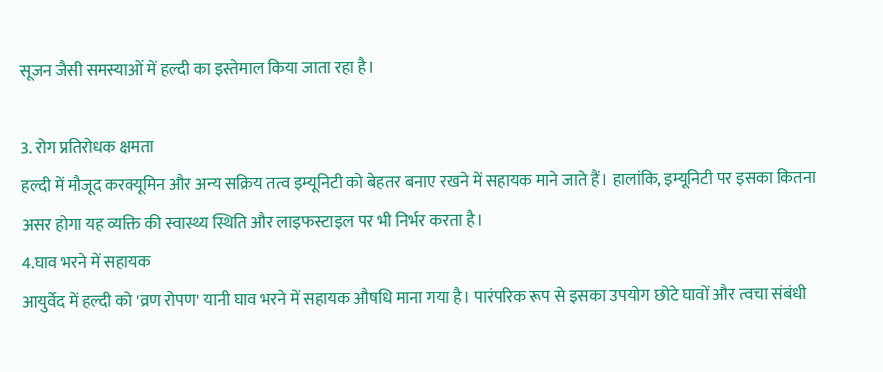सूजन जैसी समस्याओं में हल्दी का इस्तेमाल किया जाता रहा है।

3. रोग प्रतिरोधक क्षमता
हल्दी में मौजूद करक्यूमिन और अन्य सक्रिय तत्व इम्यूनिटी को बेहतर बनाए रखने में सहायक माने जाते हैं। हालांकि, इम्यूनिटी पर इसका कितना असर होगा यह व्यक्ति की स्वास्थ्य स्थिति और लाइफस्टाइल पर भी निर्भर करता है।
4.घाव भरने में सहायक
आयुर्वेद में हल्दी को 'व्रण रोपण' यानी घाव भरने में सहायक औषधि माना गया है। पारंपरिक रूप से इसका उपयोग छोटे घावों और त्वचा संबंधी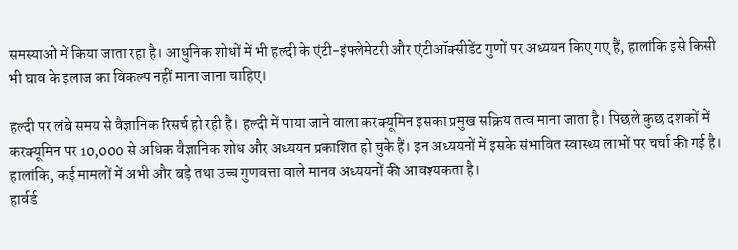समस्याओं में किया जाता रहा है। आधुनिक शोधों में भी हल्दी के एंटी-इंफ्लेमेटरी और एंटीऑक्सीडेंट गुणों पर अध्ययन किए गए हैं, हालांकि इसे किसी भी घाव के इलाज का विकल्प नहीं माना जाना चाहिए।

हल्दी पर लंबे समय से वैज्ञानिक रिसर्च हो रही है। हल्दी में पाया जाने वाला करक्यूमिन इसका प्रमुख सक्रिय तत्व माना जाता है। पिछले कुछ दशकों में करक्यूमिन पर 10,000 से अधिक वैज्ञानिक शोध और अध्ययन प्रकाशित हो चुके हैं। इन अध्ययनों में इसके संभावित स्वास्थ्य लाभों पर चर्चा की गई है। हालांकि, कई मामलों में अभी और बड़े तथा उच्च गुणवत्ता वाले मानव अध्ययनों की आवश्यकता है।
हार्वर्ड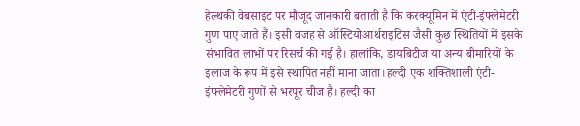हेल्थकी वेबसाइट पर मौजूद जानकारी बताती है कि करक्यूमिन में एंटी-इंफ्लेमेटरी गुण पाए जाते हैं। इसी वजह से ऑस्टियोआर्थराइटिस जैसी कुछ स्थितियों में इसके संभावित लाभों पर रिसर्च की गई है। हालांकि, डायबिटीज या अन्य बीमारियों के इलाज के रूप में इसे स्थापित नहीं माना जाता।हल्दी एक शक्तिशाली एंटी- इंफ्लेमेटरी गुणों से भरपूर चीज है। हल्दी का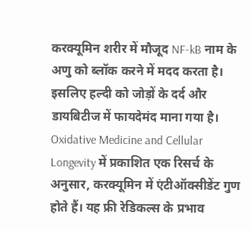करक्यूमिन शरीर में मौजूद NF-kB नाम के अणु को ब्लॉक करने में मदद करता है। इसलिए हल्दी को जोड़ों के दर्द और डायबिटीज में फायदेमंद माना गया है।
Oxidative Medicine and Cellular Longevity में प्रकाशित एक रिसर्च के अनुसार, करक्यूमिन में एंटीऑक्सीडेंट गुण होते हैं। यह फ्री रेडिकल्स के प्रभाव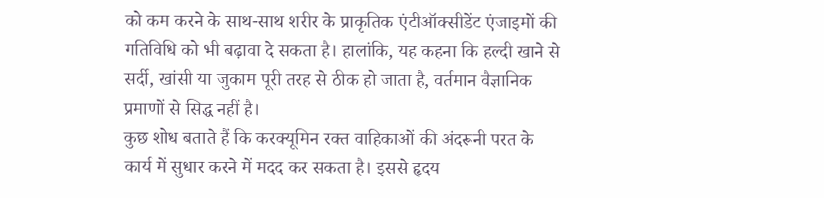को कम करने के साथ-साथ शरीर के प्राकृतिक एंटीऑक्सीडेंट एंजाइमों की गतिविधि को भी बढ़ावा दे सकता है। हालांकि, यह कहना कि हल्दी खाने से सर्दी, खांसी या जुकाम पूरी तरह से ठीक हो जाता है, वर्तमान वैज्ञानिक प्रमाणों से सिद्ध नहीं है।
कुछ शोध बताते हैं कि करक्यूमिन रक्त वाहिकाओं की अंदरूनी परत के कार्य में सुधार करने में मदद कर सकता है। इससे हृदय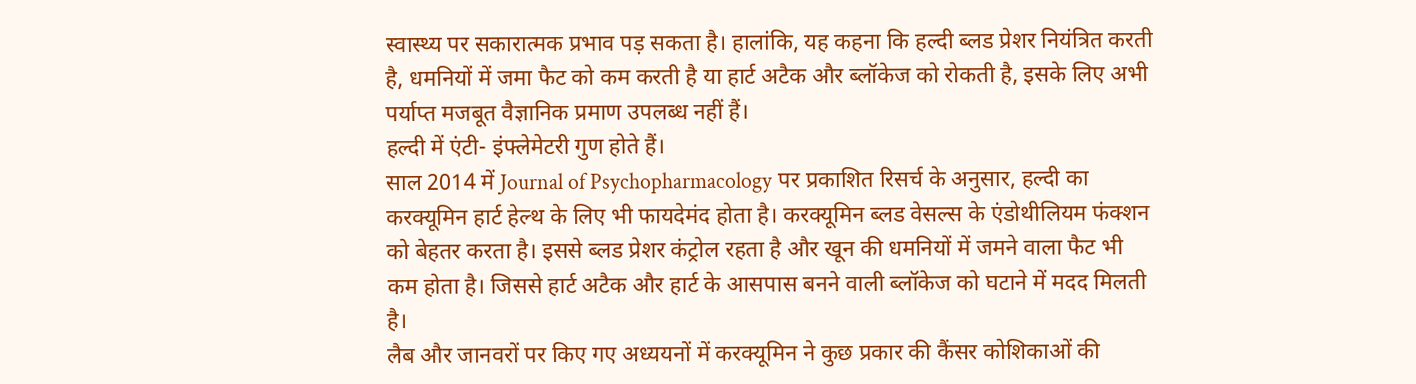स्वास्थ्य पर सकारात्मक प्रभाव पड़ सकता है। हालांकि, यह कहना कि हल्दी ब्लड प्रेशर नियंत्रित करती है, धमनियों में जमा फैट को कम करती है या हार्ट अटैक और ब्लॉकेज को रोकती है, इसके लिए अभी पर्याप्त मजबूत वैज्ञानिक प्रमाण उपलब्ध नहीं हैं।
हल्दी में एंटी- इंफ्लेमेटरी गुण होते हैं।
साल 2014 में Journal of Psychopharmacology पर प्रकाशित रिसर्च के अनुसार, हल्दी का करक्यूमिन हार्ट हेल्थ के लिए भी फायदेमंद होता है। करक्यूमिन ब्लड वेसल्स के एंडोथीलियम फंक्शन को बेहतर करता है। इससे ब्लड प्रेशर कंट्रोल रहता है और खून की धमनियों में जमने वाला फैट भी कम होता है। जिससे हार्ट अटैक और हार्ट के आसपास बनने वाली ब्लॉकेज को घटाने में मदद मिलती है।
लैब और जानवरों पर किए गए अध्ययनों में करक्यूमिन ने कुछ प्रकार की कैंसर कोशिकाओं की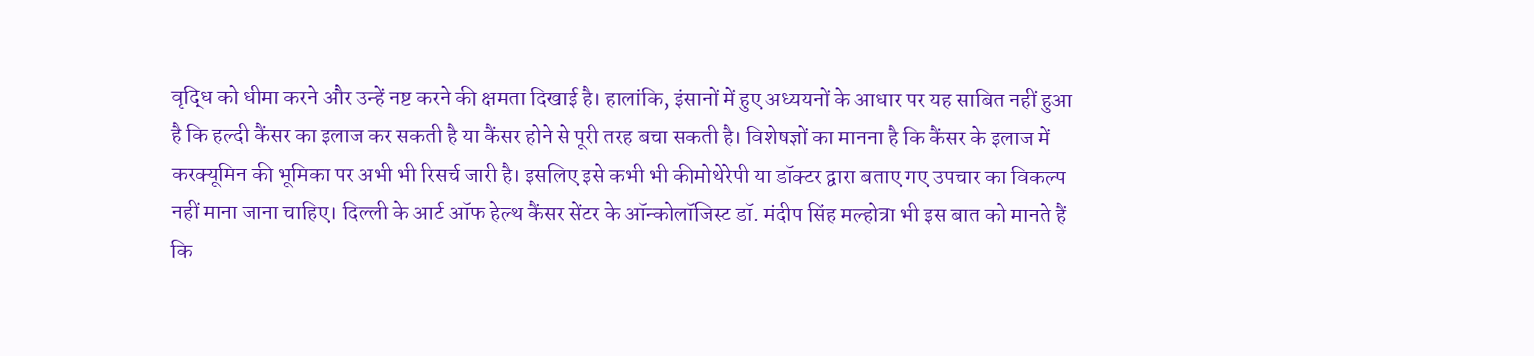वृद्धि को धीमा करने और उन्हें नष्ट करने की क्षमता दिखाई है। हालांकि, इंसानों में हुए अध्ययनों के आधार पर यह साबित नहीं हुआ है कि हल्दी कैंसर का इलाज कर सकती है या कैंसर होने से पूरी तरह बचा सकती है। विशेषज्ञों का मानना है कि कैंसर के इलाज में करक्यूमिन की भूमिका पर अभी भी रिसर्च जारी है। इसलिए इसे कभी भी कीमोथेरेपी या डॉक्टर द्वारा बताए गए उपचार का विकल्प नहीं माना जाना चाहिए। दिल्ली के आर्ट ऑफ हेल्थ कैंसर सेंटर के ऑन्कोलॉजिस्ट डॉ. मंदीप सिंह मल्होत्रा भी इस बात को मानते हैं कि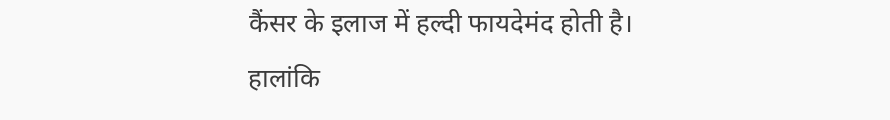कैंसर के इलाज में हल्दी फायदेमंद होती है। हालांकि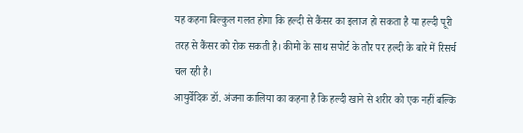यह कहना बिल्कुल गलत होगा कि हल्दी से कैंसर का इलाज हो सकता है या हल्दी पूरी तरह से कैंसर को रोक सकती है। कीमो के साथ सपोर्ट के तौर पर हल्दी के बारे में रिसर्च चल रही है।
आयुर्वेदिक डॉ. अंजना कालिया का कहना है कि हल्दी खाने से शरीर को एक नहीं बल्कि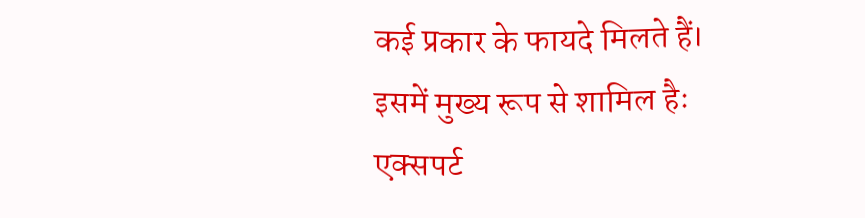कई प्रकार के फायदे मिलते हैं। इसमें मुख्य रूप से शामिल हैः
एक्सपर्ट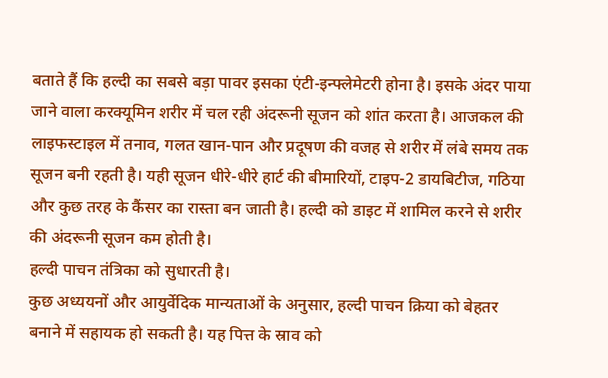बताते हैं कि हल्दी का सबसे बड़ा पावर इसका एंटी-इन्फ्लेमेटरी होना है। इसके अंदर पाया जाने वाला करक्यूमिन शरीर में चल रही अंदरूनी सूजन को शांत करता है। आजकल की लाइफस्टाइल में तनाव, गलत खान-पान और प्रदूषण की वजह से शरीर में लंबे समय तक सूजन बनी रहती है। यही सूजन धीरे-धीरे हार्ट की बीमारियों, टाइप-2 डायबिटीज, गठिया और कुछ तरह के कैंसर का रास्ता बन जाती है। हल्दी को डाइट में शामिल करने से शरीर की अंदरूनी सूजन कम होती है।
हल्दी पाचन तंत्रिका को सुधारती है।
कुछ अध्ययनों और आयुर्वेदिक मान्यताओं के अनुसार, हल्दी पाचन क्रिया को बेहतर बनाने में सहायक हो सकती है। यह पित्त के स्राव को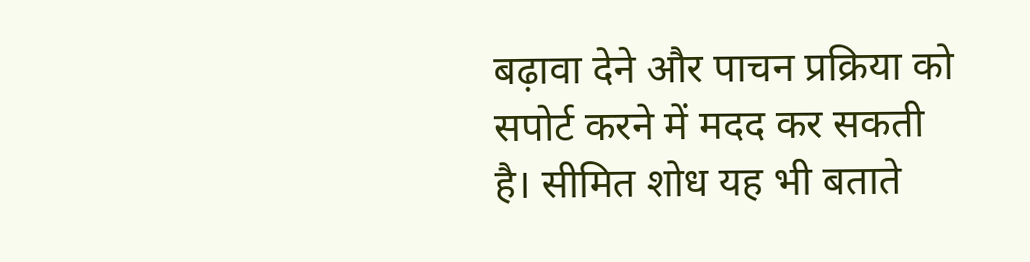बढ़ावा देने और पाचन प्रक्रिया को सपोर्ट करने में मदद कर सकती है। सीमित शोध यह भी बताते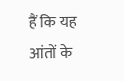हैं कि यह आंतों के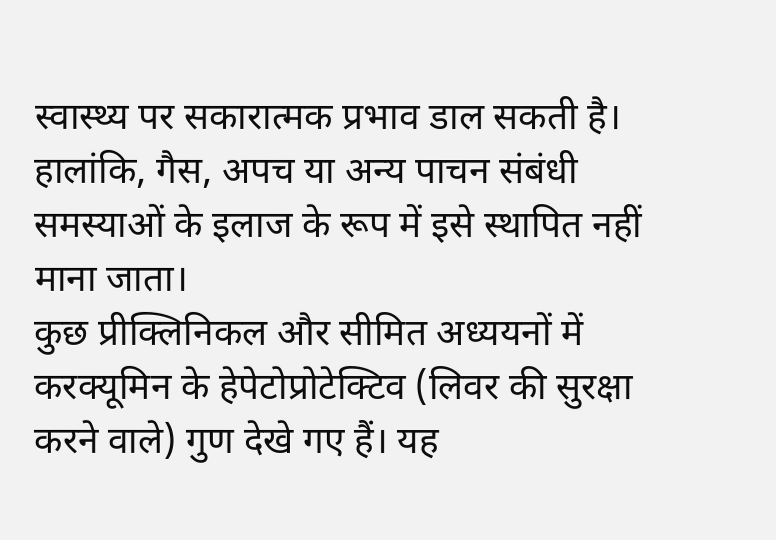स्वास्थ्य पर सकारात्मक प्रभाव डाल सकती है। हालांकि, गैस, अपच या अन्य पाचन संबंधी समस्याओं के इलाज के रूप में इसे स्थापित नहीं माना जाता।
कुछ प्रीक्लिनिकल और सीमित अध्ययनों में करक्यूमिन के हेपेटोप्रोटेक्टिव (लिवर की सुरक्षा करने वाले) गुण देखे गए हैं। यह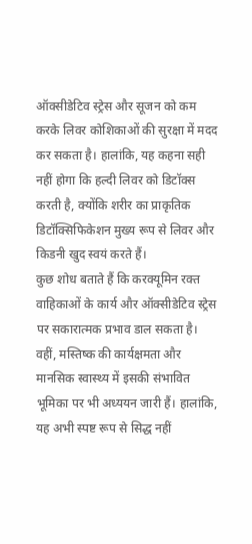ऑक्सीडेटिव स्ट्रेस और सूजन को कम करके लिवर कोशिकाओं की सुरक्षा में मदद कर सकता है। हालांकि, यह कहना सही नहीं होगा कि हल्दी लिवर को डिटॉक्स करती है, क्योंकि शरीर का प्राकृतिक डिटॉक्सिफिकेशन मुख्य रूप से लिवर और किडनी खुद स्वयं करते हैं।
कुछ शोध बताते हैं कि करक्यूमिन रक्त वाहिकाओं के कार्य और ऑक्सीडेटिव स्ट्रेस पर सकारात्मक प्रभाव डाल सकता है। वहीं, मस्तिष्क की कार्यक्षमता और मानसिक स्वास्थ्य में इसकी संभावित भूमिका पर भी अध्ययन जारी हैं। हालांकि, यह अभी स्पष्ट रूप से सिद्ध नहीं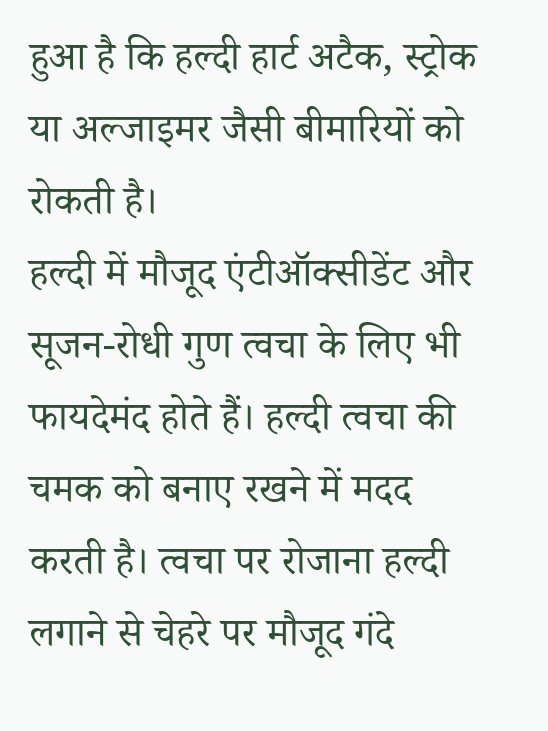हुआ है कि हल्दी हार्ट अटैक, स्ट्रोक या अल्जाइमर जैसी बीमारियों को रोकती है।
हल्दी में मौजूद एंटीऑक्सीडेंट और सूजन-रोधी गुण त्वचा के लिए भी फायदेमंद होते हैं। हल्दी त्वचा की चमक को बनाए रखने में मदद करती है। त्वचा पर रोजाना हल्दी लगाने से चेहरे पर मौजूद गंदे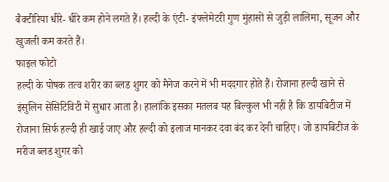बैक्टीरिया धीरे- धीरे कम होने लगते हैं। हल्दी के एंटी- इंफ्लेमेटरी गुण मुंहासों से जुड़ी लालिमा, सूजन और खुजली कम करते हैं।
फाइल फोटो
हल्दी के पोषक तत्व शरीर का ब्लड शुगर को मैनेज करने में भी मददगार होते हैं। रोजाना हल्दी खाने से इंसुलिन सेंसिटिविटी में सुधार आता है। हालांकि इसका मतलब यह बिल्कुल भी नहीं है कि डायबिटीज में रोजाना सिर्फ हल्दी ही खाई जाए और हल्दी को इलाज मानकर दवा बंद कर देनी चाहिए। जो डायबिटीज के मरीज ब्लड शुगर को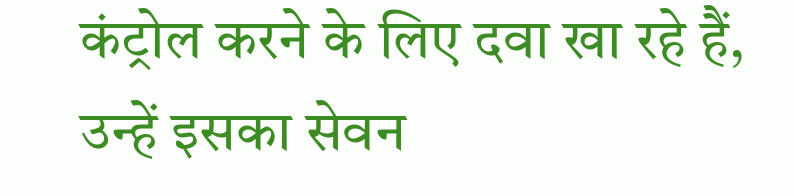कंट्रोल करने के लिए दवा खा रहे हैं, उन्हें इसका सेवन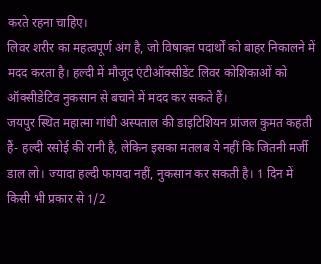करते रहना चाहिए।
लिवर शरीर का महत्वपूर्ण अंग है, जो विषाक्त पदार्थों को बाहर निकालने में मदद करता है। हल्दी में मौजूद एंटीऑक्सीडेंट लिवर कोशिकाओं को ऑक्सीडेटिव नुकसान से बचाने में मदद कर सकते हैं।
जयपुर स्थित महात्मा गांधी अस्पताल की डाइटिशियन प्रांजल कुमत कहती हैं- हल्दी रसोई की रानी है, लेकिन इसका मतलब ये नहीं कि जितनी मर्जी डाल लो। ज्यादा हल्दी फायदा नहीं, नुकसान कर सकती है। 1 दिन में किसी भी प्रकार से 1/2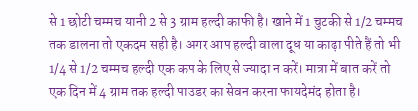से 1 छोटी चम्मच यानी 2 से 3 ग्राम हल्दी काफी है। खाने में 1 चुटकी से 1/2 चम्मच तक डालना तो एकदम सही है। अगर आप हल्दी वाला दूध या काढ़ा पीते हैं तो भी 1/4 से 1/2 चम्मच हल्दी एक कप के लिए से ज्यादा न करें। मात्रा में बात करें तो एक दिन में 4 ग्राम तक हल्दी पाउडर का सेवन करना फायदेमंद होता है।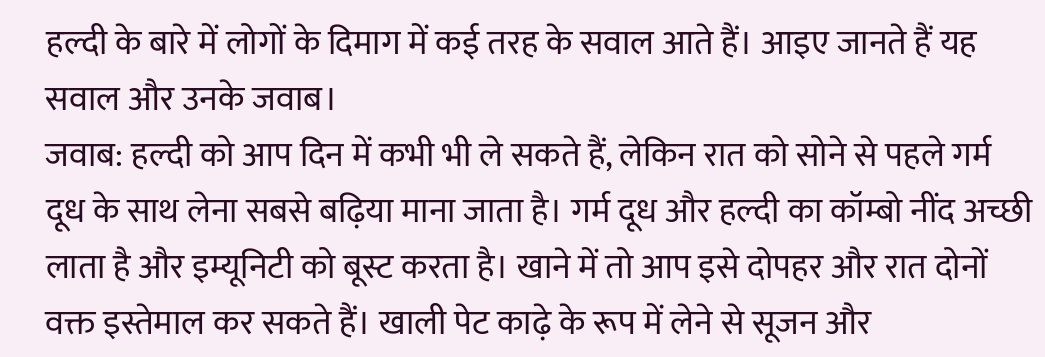हल्दी के बारे में लोगों के दिमाग में कई तरह के सवाल आते हैं। आइए जानते हैं यह सवाल और उनके जवाब।
जवाब: हल्दी को आप दिन में कभी भी ले सकते हैं, लेकिन रात को सोने से पहले गर्म दूध के साथ लेना सबसे बढ़िया माना जाता है। गर्म दूध और हल्दी का कॉम्बो नींद अच्छी लाता है और इम्यूनिटी को बूस्ट करता है। खाने में तो आप इसे दोपहर और रात दोनों वक्त इस्तेमाल कर सकते हैं। खाली पेट काढ़े के रूप में लेने से सूजन और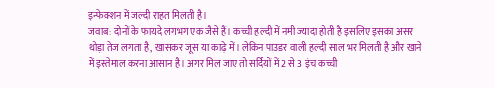इन्फेक्शन में जल्दी राहत मिलती है।
जवाब: दोनों के फायदे लगभग एक जैसे हैं। कच्ची हल्दी में नमी ज्यादा होती है इसलिए इसका असर थोड़ा तेज लगता है, खासकर जूस या काढ़े में। लेकिन पाउडर वाली हल्दी साल भर मिलती है और खाने में इस्तेमाल करना आसान है। अगर मिल जाए तो सर्दियों में 2 से 3 इंच कच्ची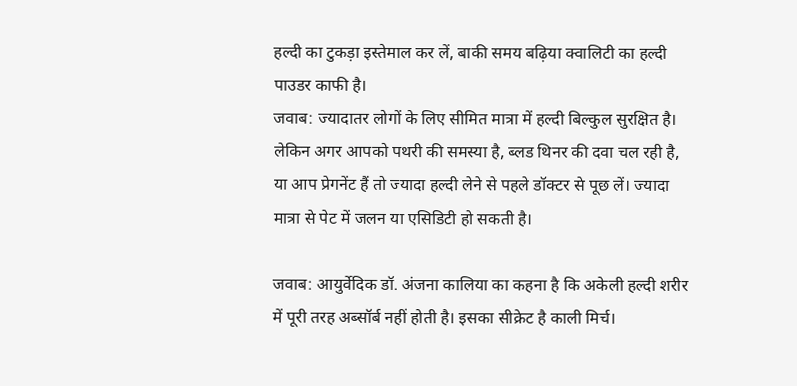हल्दी का टुकड़ा इस्तेमाल कर लें, बाकी समय बढ़िया क्वालिटी का हल्दी पाउडर काफी है।
जवाब: ज्यादातर लोगों के लिए सीमित मात्रा में हल्दी बिल्कुल सुरक्षित है। लेकिन अगर आपको पथरी की समस्या है, ब्लड थिनर की दवा चल रही है, या आप प्रेगनेंट हैं तो ज्यादा हल्दी लेने से पहले डॉक्टर से पूछ लें। ज्यादा मात्रा से पेट में जलन या एसिडिटी हो सकती है।

जवाब: आयुर्वेदिक डॉ. अंजना कालिया का कहना है कि अकेली हल्दी शरीर में पूरी तरह अब्सॉर्ब नहीं होती है। इसका सीक्रेट है काली मिर्च।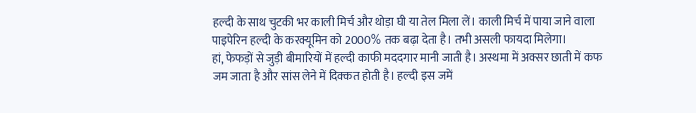हल्दी के साथ चुटकी भर काली मिर्च और थोड़ा घी या तेल मिला लें। काली मिर्च में पाया जाने वाला पाइपेरिन हल्दी के करक्यूमिन को 2000% तक बढ़ा देता है। तभी असली फायदा मिलेगा।
हां, फेफड़ों से जुड़ी बीमारियों में हल्दी काफी मददगार मानी जाती है। अस्थमा में अक्सर छाती में कफ जम जाता है और सांस लेने में दिक्कत होती है। हल्दी इस जमें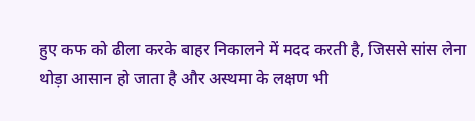हुए कफ को ढीला करके बाहर निकालने में मदद करती है, जिससे सांस लेना थोड़ा आसान हो जाता है और अस्थमा के लक्षण भी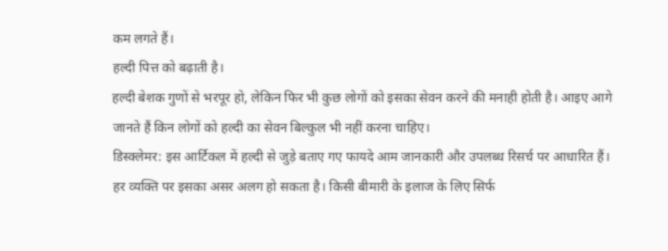कम लगते हैं।
हल्दी पित्त को बढ़ाती है।
हल्दी बेशक गुणों से भरपूर हो, लेकिन फिर भी कुछ लोगों को इसका सेवन करने की मनाही होती है। आइए आगे जानते हैं किन लोगों को हल्दी का सेवन बिल्कुल भी नहीं करना चाहिए।
डिस्क्लेमर: इस आर्टिकल में हल्दी से जुड़े बताए गए फायदे आम जानकारी और उपलब्ध रिसर्च पर आधारित हैं। हर व्यक्ति पर इसका असर अलग हो सकता है। किसी बीमारी के इलाज के लिए सिर्फ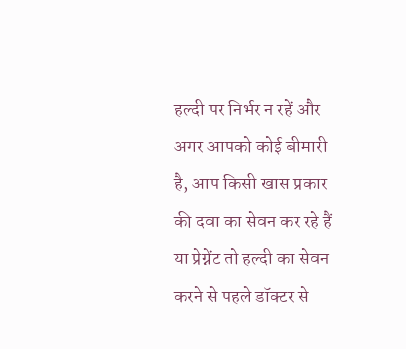हल्दी पर निर्भर न रहें और अगर आपको कोई बीमारी है, आप किसी खास प्रकार की दवा का सेवन कर रहे हैं या प्रेग्नेंट तो हल्दी का सेवन करने से पहले डॉक्टर से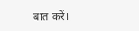बात करें।